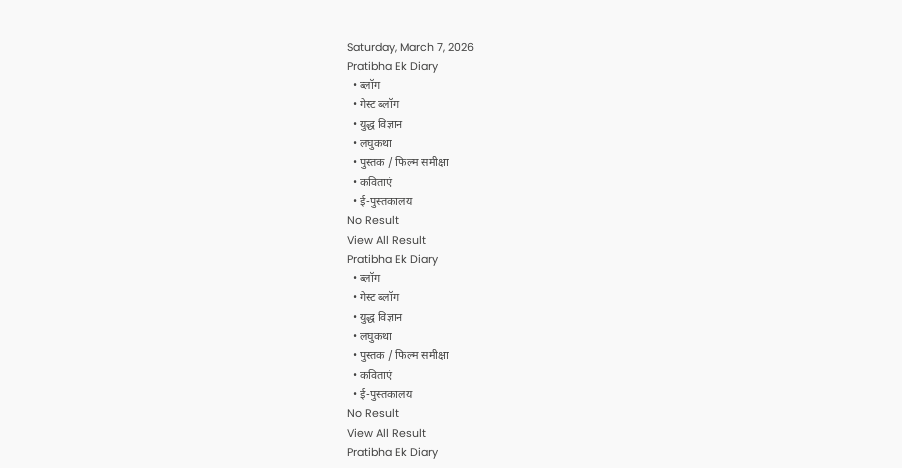Saturday, March 7, 2026
Pratibha Ek Diary
  • ब्लॉग
  • गेस्ट ब्लॉग
  • युद्ध विज्ञान
  • लघुकथा
  • पुस्तक / फिल्म समीक्षा
  • कविताएं
  • ई-पुस्तकालय
No Result
View All Result
Pratibha Ek Diary
  • ब्लॉग
  • गेस्ट ब्लॉग
  • युद्ध विज्ञान
  • लघुकथा
  • पुस्तक / फिल्म समीक्षा
  • कविताएं
  • ई-पुस्तकालय
No Result
View All Result
Pratibha Ek Diary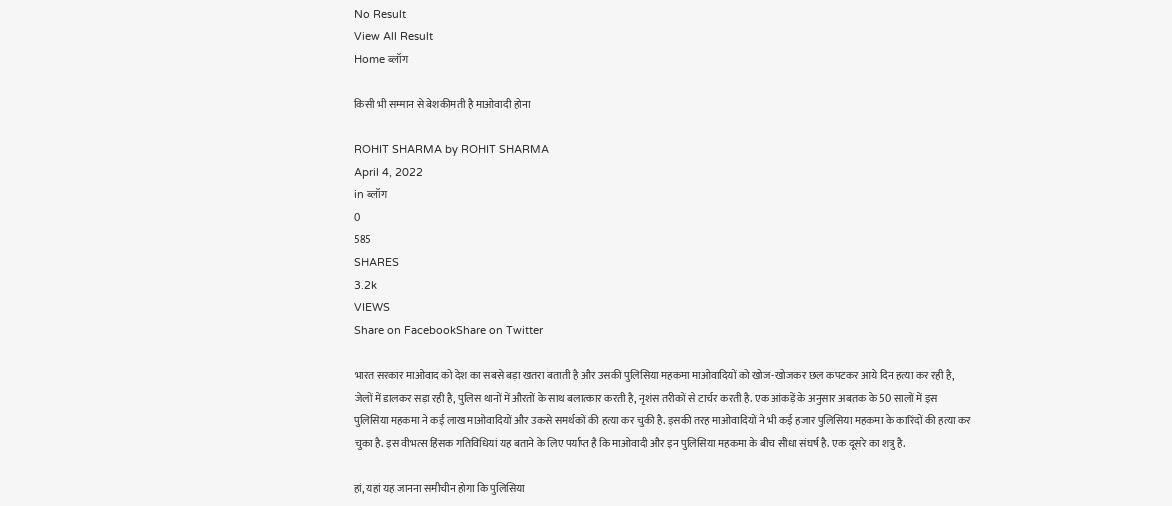No Result
View All Result
Home ब्लॉग

किसी भी सम्मान से बेशकीमती है माओवादी होना

ROHIT SHARMA by ROHIT SHARMA
April 4, 2022
in ब्लॉग
0
585
SHARES
3.2k
VIEWS
Share on FacebookShare on Twitter

भारत सरकार माओवाद को देश का सबसे बड़ा खतरा बताती है और उसकी पुलिसिया महकमा माओवादियों को खोज-खोजकर छल कपटकर आये दिन हत्या कर रही है, जेलों में डालकर सड़ा रही है, पुलिस थानों में औरतों के साथ बलात्कार करती है, नृशंस तरीकों से टार्चर करती है. एक आंकड़ें के अनुसार अबतक के 50 सालों में इस पुलिसिया महकमा ने कई लाख माओवादियों और उकसे समर्थकों की हत्या कर चुकी है. इसकी तरह माओवादियों ने भी कई हजार पुलिसिया महकमा के कारिंदों की हत्या कर चुका है. इस वीभत्स हिंसक गतिविधियां यह बताने के लिए पर्याप्त है कि माओवादी और इन पुलिसिया महकमा के बीच सीधा संघर्ष है. एक दूसरे का शत्रु है.

हां, यहां यह जानना समीचीन होगा कि पुलिसिया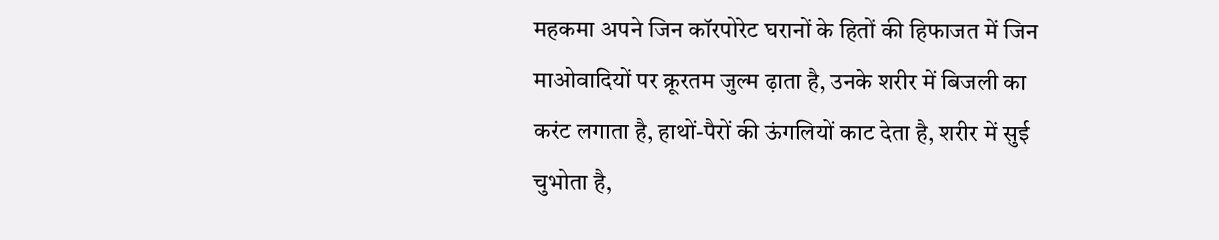महकमा अपने जिन कॉरपोरेट घरानों के हितों की हिफाजत में जिन माओवादियों पर क्रूरतम जुल्म ढ़ाता है, उनके शरीर में बिजली का करंट लगाता है, हाथों-पैरों की ऊंगलियों काट देता है, शरीर में सुई चुभोता है,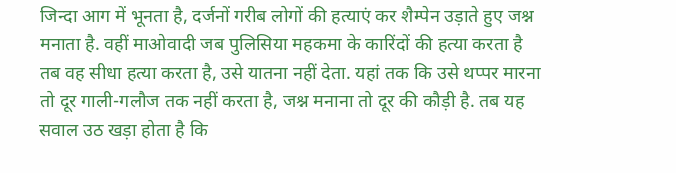जिन्दा आग में भूनता है, दर्जनों गरीब लोगों की हत्याएं कर शैम्पेन उड़ाते हुए जश्न मनाता है. वहीं माओवादी जब पुलिसिया महकमा के कारिंदों की हत्या करता है तब वह सीधा हत्या करता है, उसे यातना नहीं देता. यहां तक कि उसे थप्पर मारना तो दूर गाली-गलौज तक नहीं करता है, जश्न मनाना तो दूर की कौड़ी है. तब यह सवाल उठ खड़ा होता है कि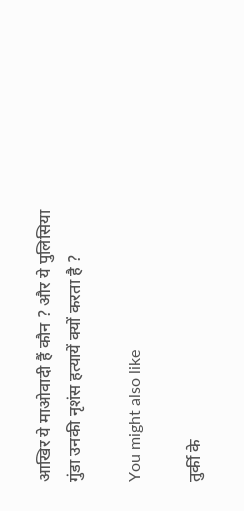आखिर ये माओवादी हैं कौन ? और ये पुलिसिया गुंडा उनकी नृशंस हत्यायें क्यों करता है ?

You might also like

तुर्की के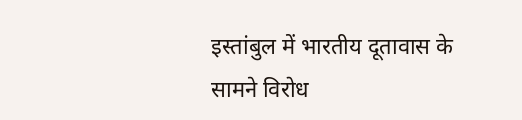इस्तांबुल में भारतीय दूतावास के सामने विरोध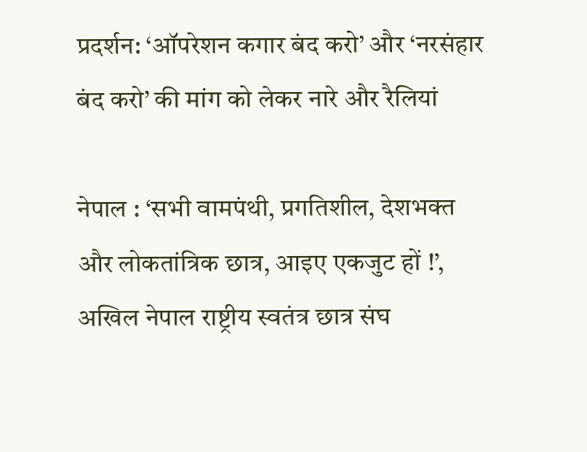प्रदर्शन: ‘ऑपरेशन कगार बंद करो’ और ‘नरसंहार बंद करो’ की मांग को लेकर नारे और रैलियां

नेपाल : ‘सभी वामपंथी, प्रगतिशील, देशभक्त और लोकतांत्रिक छात्र, आइए एकजुट हों !’, अखिल नेपाल राष्ट्रीय स्वतंत्र छात्र संघ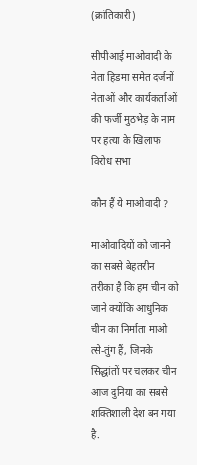(क्रांतिकारी)

सीपीआई माओवादी के नेता हिडमा समेत दर्जनों नेताओं और कार्यकर्ताओं की फर्जी मुठभेड़ के नाम पर हत्या के खिलाफ विरोध सभा

कौन हैं ये माओवादी ?

माओवादियों को जानने का सबसे बेहतरीन तरीका है कि हम चीन को जाने क्योंकि आधुनिक चीन का निर्माता माओ त्से-तुंग हैं, जिनके सिद्धांतों पर चलकर चीन आज दुनिया का सबसे शक्तिशाली देश बन गया है.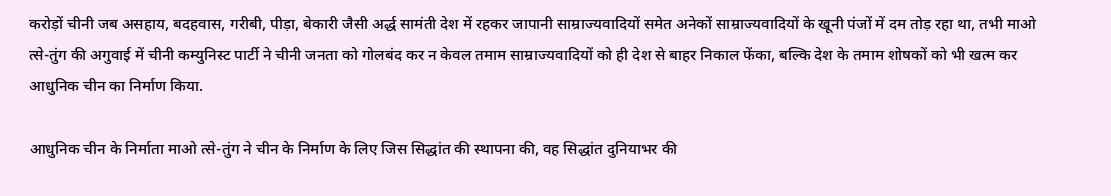करोड़ों चीनी जब असहाय, बदहवास, गरीबी, पीड़ा, बेकारी जैसी अर्द्ध सामंती देश में रहकर जापानी साम्राज्यवादियों समेत अनेकों साम्राज्यवादियों के खूनी पंजों में दम तोड़ रहा था, तभी माओ त्से-तुंग की अगुवाई में चीनी कम्युनिस्ट पार्टी ने चीनी जनता को गोलबंद कर न केवल तमाम साम्राज्यवादियों को ही देश से बाहर निकाल फेंका, बल्कि देश के तमाम शोषकों को भी खत्म कर आधुनिक चीन का निर्माण किया.

आधुनिक चीन के निर्माता माओ त्से-तुंग ने चीन के निर्माण के लिए जिस सिद्धांत की स्थापना की, वह सिद्धांत दुनियाभर की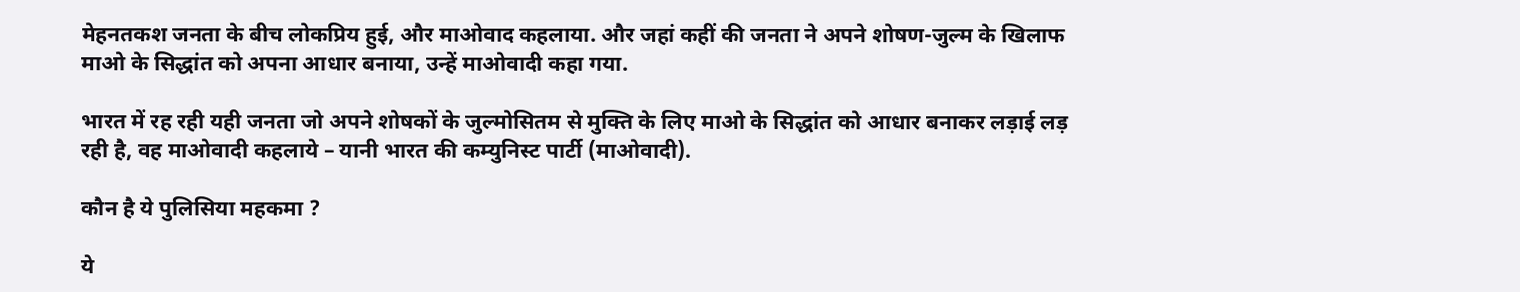मेहनतकश जनता के बीच लोकप्रिय हुई, और माओवाद कहलाया. और जहां कहीं की जनता ने अपने शोषण-जुल्म के खिलाफ माओ के सिद्धांत को अपना आधार बनाया, उन्हें माओवादी कहा गया.

भारत में रह रही यही जनता जो अपने शोषकों के जुल्मोसितम से मुक्ति के लिए माओ के सिद्धांत को आधार बनाकर लड़ाई लड़ रही है, वह माओवादी कहलाये – यानी भारत की कम्युनिस्ट पार्टी (माओवादी).

कौन है ये पुलिसिया महकमा ?

ये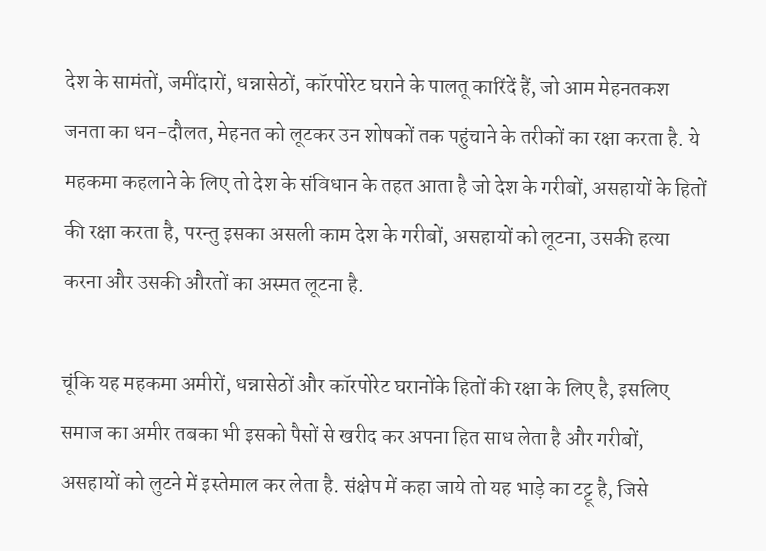देश के सामंतों, जमींदारों, धन्नासेठों, कॉरपोरेट घराने के पालतू कारिंदें हैं, जो आम मेहनतकश जनता का धन-दौलत, मेहनत को लूटकर उन शोषकों तक पहुंचाने के तरीकों का रक्षा करता है. ये महकमा कहलाने के लिए तो देश के संविधान के तहत आता है जो देश के गरीबों, असहायों के हितों की रक्षा करता है, परन्तु इसका असली काम देश के गरीबों, असहायों को लूटना, उसकी हत्या करना और उसकी औरतों का अस्मत लूटना है.

चूंकि यह महकमा अमीरों, धन्नासेठों और कॉरपोरेट घरानोंके हितों की रक्षा के लिए है, इसलिए समाज का अमीर तबका भी इसको पैसों से खरीद कर अपना हित साध लेता है और गरीबों, असहायों को लुटने में इस्तेमाल कर लेता है. संक्षेप में कहा जाये तो यह भाड़े का टट्टू है, जिसे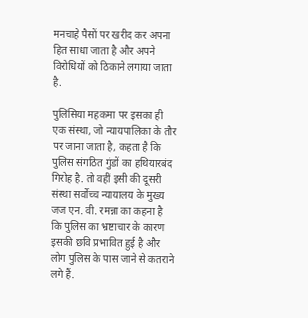मनचाहे पैसों पर खरीद कर अपना हित साधा जाता है और अपने विरोधियों को ठिकाने लगाया जाता है.

पुलिसिया महकमा पर इसका ही एक संस्था, जो न्यायपालिका के तौर पर जाना जाता है, कहता है कि पुलिस संगठित गुंडों का हथियारबंद गिरोह है. तो वहीं इसी की दूसरी संस्था सर्वोच्च न्यायालय के मुख्य जज एन. वी. रमन्ना का कहना है कि पुलिस का भ्रष्टाचार के कारण इसकी छवि प्रभावित हुई है और लोग पुलिस के पास जाने से कतराने लगे हैं.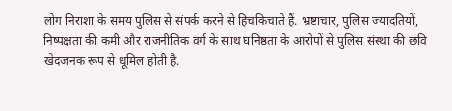लोग निराशा के समय पुलिस से संपर्क करने से हिचकिचाते हैं. भ्रष्टाचार, पुलिस ज्यादतियों, निष्पक्षता की कमी और राजनीतिक वर्ग के साथ घनिष्ठता के आरोपों से पुलिस संस्था की छवि खेदजनक रूप से धूमिल होती है.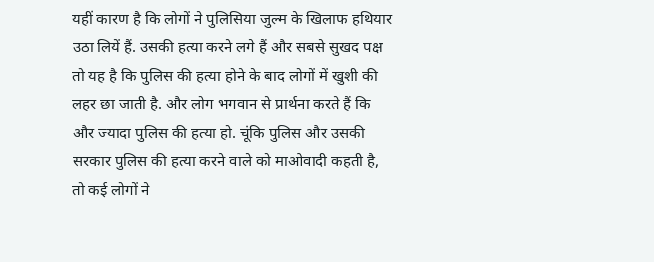यहीं कारण है कि लोगों ने पुलिसिया जुल्म के खिलाफ हथियार उठा लियें हैं. उसकी हत्या करने लगे हैं और सबसे सुखद पक्ष तो यह है कि पुलिस की हत्या होने के बाद लोगों में खुशी की लहर छा जाती है. और लोग भगवान से प्रार्थना करते हैं कि और ज्यादा पुलिस की हत्या हो. चूंकि पुलिस और उसकी सरकार पुलिस की हत्या करने वाले को माओवादी कहती है, तो कई लोगों ने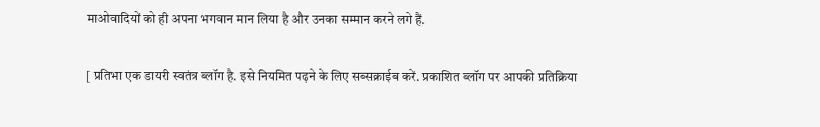माओवादियों को ही अपना भगवान मान लिया है और उनका सम्मान करने लगे हैं.

[ प्रतिभा एक डायरी स्वतंत्र ब्लॉग है. इसे नियमित पढ़ने के लिए सब्सक्राईब करें. प्रकाशित ब्लॉग पर आपकी प्रतिक्रिया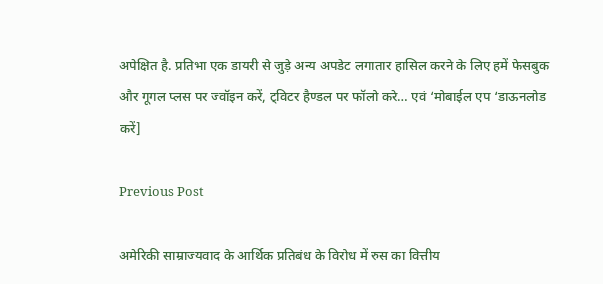अपेक्षित है. प्रतिभा एक डायरी से जुड़े अन्य अपडेट लगातार हासिल करने के लिए हमें फेसबुक और गूगल प्लस पर ज्वॉइन करें, ट्विटर हैण्डल पर फॉलो करे… एवं ‘मोबाईल एप ‘डाऊनलोड करें]

Previous Post

अमेरिकी साम्राज्यवाद के आर्थिक प्रतिबंध के विरोध में रुस का वित्तीय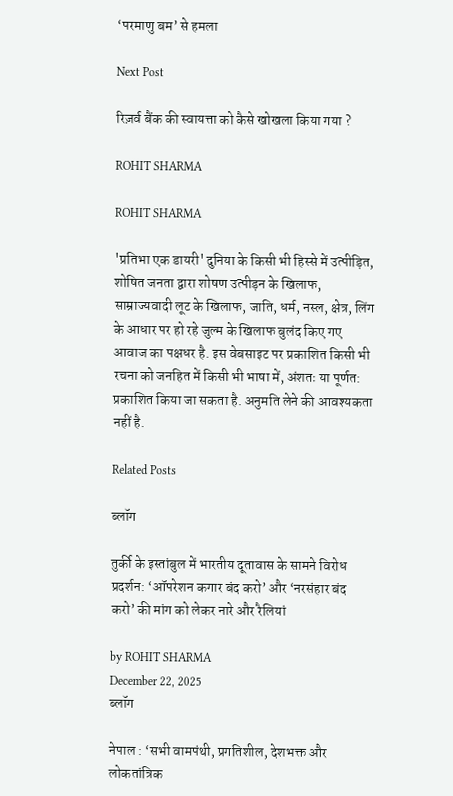‘परमाणु बम’ से हमला

Next Post

रिज़र्व बैंक की स्वायत्ता को कैसे खोखला किया गया ?

ROHIT SHARMA

ROHIT SHARMA

'प्रतिभा एक डायरी' दुनिया के किसी भी हिस्से में उत्पीड़ित, शोषित जनता द्वारा शोषण उत्पीड़न के खिलाफ, साम्राज्यवादी लूट के खिलाफ, जाति, धर्म, नस्ल, क्षेत्र, लिंग के आधार पर हो रहे जुल्म के खिलाफ बुलंद किए गए आवाज का पक्षधर है. इस वेबसाइट पर प्रकाशित किसी भी रचना को जनहित में किसी भी भाषा में, अंशतः या पूर्णत: प्रकाशित किया जा सकता है. अनुमति लेने की आवश्यकता नहीं है.

Related Posts

ब्लॉग

तुर्की के इस्तांबुल में भारतीय दूतावास के सामने विरोध प्रदर्शन: ‘ऑपरेशन कगार बंद करो’ और ‘नरसंहार बंद करो’ की मांग को लेकर नारे और रैलियां

by ROHIT SHARMA
December 22, 2025
ब्लॉग

नेपाल : ‘सभी वामपंथी, प्रगतिशील, देशभक्त और लोकतांत्रिक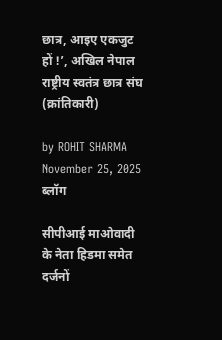छात्र, आइए एकजुट हों !’, अखिल नेपाल राष्ट्रीय स्वतंत्र छात्र संघ (क्रांतिकारी)

by ROHIT SHARMA
November 25, 2025
ब्लॉग

सीपीआई माओवादी के नेता हिडमा समेत दर्जनों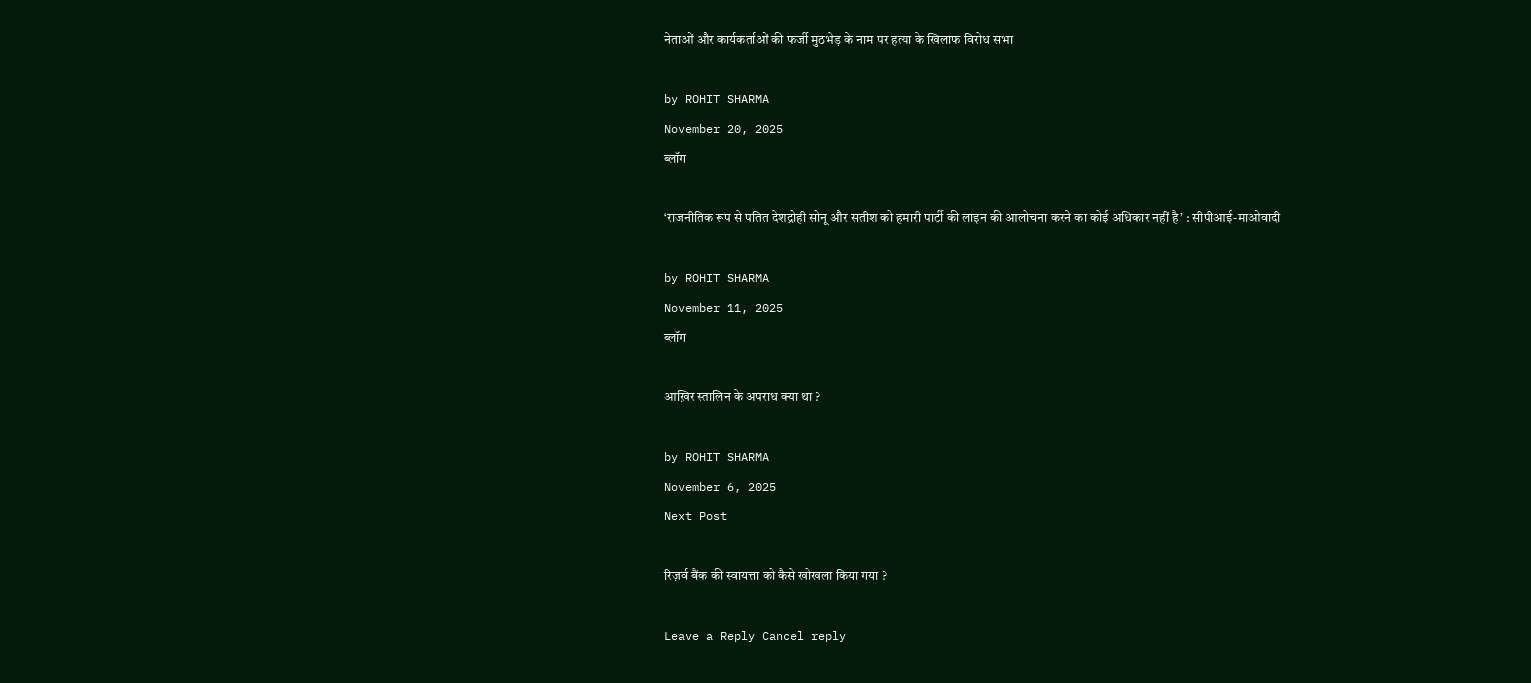नेताओं और कार्यकर्ताओं की फर्जी मुठभेड़ के नाम पर हत्या के खिलाफ विरोध सभा

by ROHIT SHARMA
November 20, 2025
ब्लॉग

‘राजनीतिक रूप से पतित देशद्रोही सोनू और सतीश को हमारी पार्टी की लाइन की आलोचना करने का कोई अधिकार नहीं है’ : सीपीआई-माओवादी

by ROHIT SHARMA
November 11, 2025
ब्लॉग

आख़िर स्तालिन के अपराध क्या था ?

by ROHIT SHARMA
November 6, 2025
Next Post

रिज़र्व बैंक की स्वायत्ता को कैसे खोखला किया गया ?

Leave a Reply Cancel reply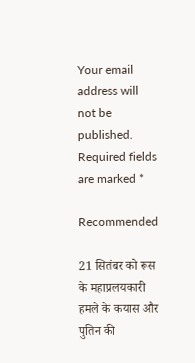Your email address will not be published. Required fields are marked *

Recommended

21 सितंबर को रूस के महाप्रलयकारी हमले के कयास और पुतिन की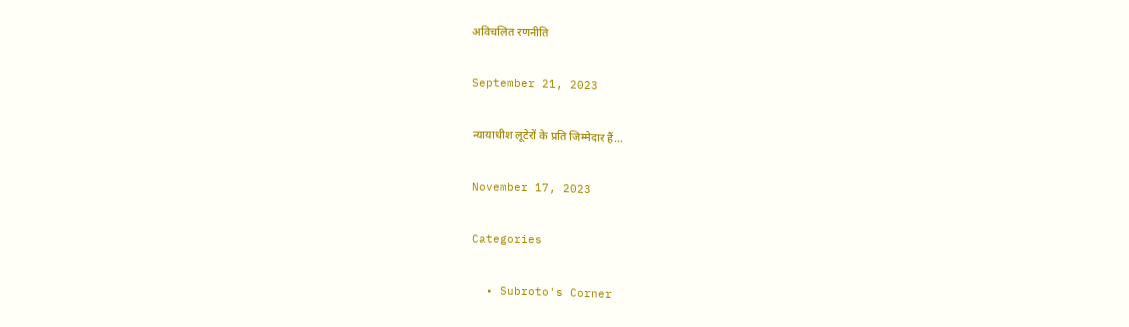अविचलित रणनीति

September 21, 2023

न्यायाधीश लूटेरों के प्रति जिम्मेदार हैं…

November 17, 2023

Categories

  • Subroto's Corner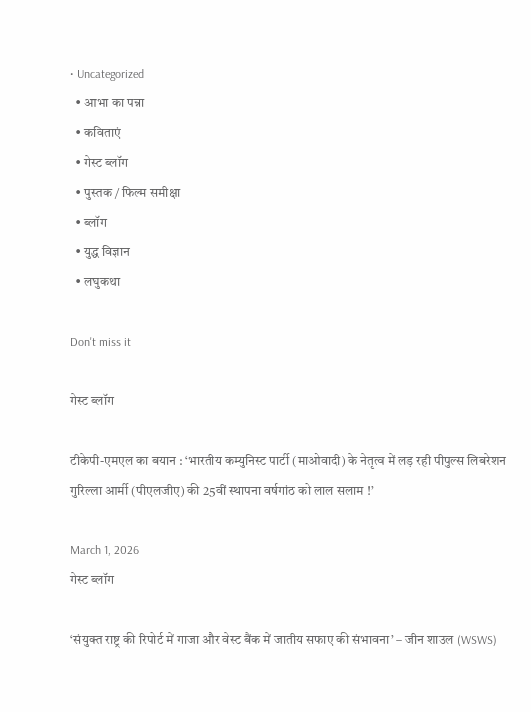• Uncategorized
  • आभा का पन्ना
  • कविताएं
  • गेस्ट ब्लॉग
  • पुस्तक / फिल्म समीक्षा
  • ब्लॉग
  • युद्ध विज्ञान
  • लघुकथा

Don't miss it

गेस्ट ब्लॉग

टीकेपी-एमएल का बयान : ‘भारतीय कम्युनिस्ट पार्टी (माओवादी) के नेतृत्व में लड़ रही पीपुल्स लिबरेशन गुरिल्ला आर्मी (पीएलजीए) की 25वीं स्थापना वर्षगांठ को लाल सलाम !’

March 1, 2026
गेस्ट ब्लॉग

‘संयुक्त राष्ट्र की रिपोर्ट में गाजा और वेस्ट बैंक में जातीय सफाए की संभावना’ – जीन शाउल (WSWS)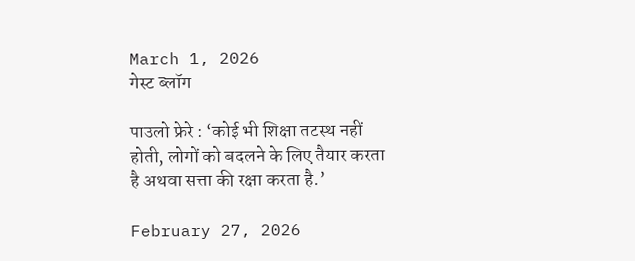March 1, 2026
गेस्ट ब्लॉग

पाउलो फ्रेरे : ‘कोई भी शिक्षा तटस्थ नहीं होती, लोगों को बदलने के लिए तैयार करता है अथवा सत्ता की रक्षा करता है.’

February 27, 2026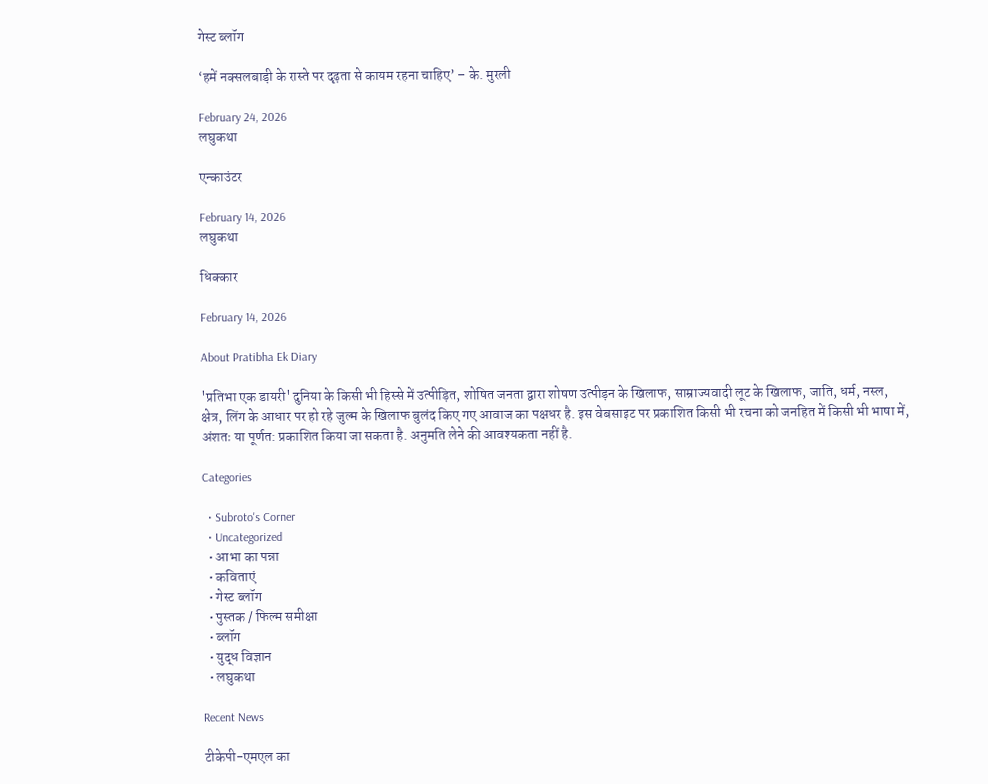गेस्ट ब्लॉग

‘हमें नक्सलबाड़ी के रास्ते पर दृढ़ता से कायम रहना चाहिए’ – के. मुरली

February 24, 2026
लघुकथा

एन्काउंटर

February 14, 2026
लघुकथा

धिक्कार

February 14, 2026

About Pratibha Ek Diary

'प्रतिभा एक डायरी' दुनिया के किसी भी हिस्से में उत्पीड़ित, शोषित जनता द्वारा शोषण उत्पीड़न के खिलाफ, साम्राज्यवादी लूट के खिलाफ, जाति, धर्म, नस्ल, क्षेत्र, लिंग के आधार पर हो रहे जुल्म के खिलाफ बुलंद किए गए आवाज का पक्षधर है. इस वेबसाइट पर प्रकाशित किसी भी रचना को जनहित में किसी भी भाषा में, अंशतः या पूर्णत: प्रकाशित किया जा सकता है. अनुमति लेने की आवश्यकता नहीं है.

Categories

  • Subroto's Corner
  • Uncategorized
  • आभा का पन्ना
  • कविताएं
  • गेस्ट ब्लॉग
  • पुस्तक / फिल्म समीक्षा
  • ब्लॉग
  • युद्ध विज्ञान
  • लघुकथा

Recent News

टीकेपी-एमएल का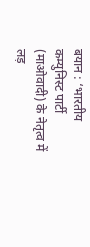बयान : ‘भारतीय कम्युनिस्ट पार्टी (माओवादी) के नेतृत्व में लड़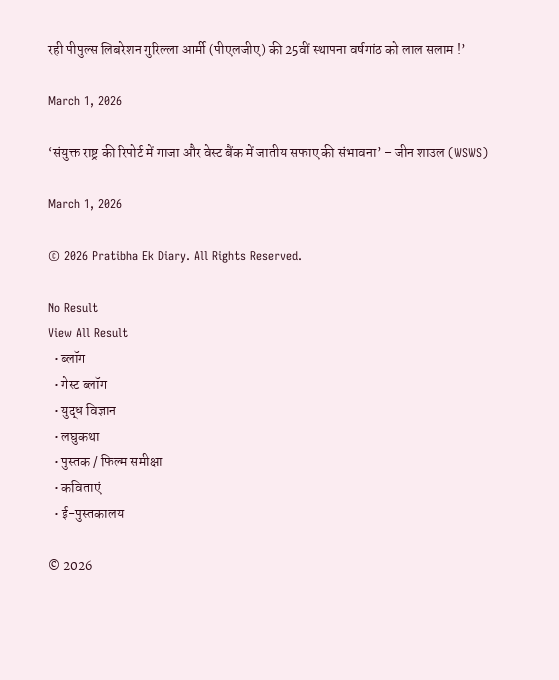रही पीपुल्स लिबरेशन गुरिल्ला आर्मी (पीएलजीए) की 25वीं स्थापना वर्षगांठ को लाल सलाम !’

March 1, 2026

‘संयुक्त राष्ट्र की रिपोर्ट में गाजा और वेस्ट बैंक में जातीय सफाए की संभावना’ – जीन शाउल (WSWS)

March 1, 2026

© 2026 Pratibha Ek Diary. All Rights Reserved.

No Result
View All Result
  • ब्लॉग
  • गेस्ट ब्लॉग
  • युद्ध विज्ञान
  • लघुकथा
  • पुस्तक / फिल्म समीक्षा
  • कविताएं
  • ई-पुस्तकालय

© 2026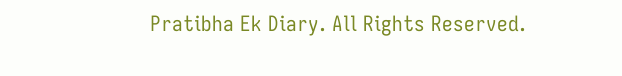Pratibha Ek Diary. All Rights Reserved.